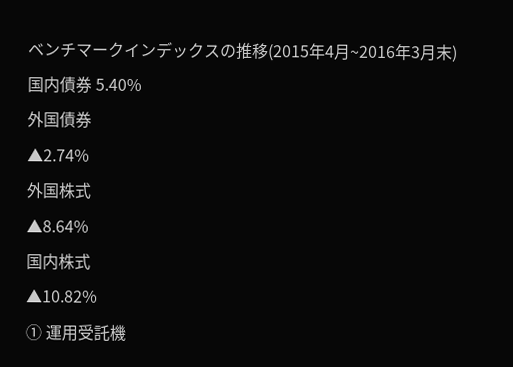ベンチマークインデックスの推移(2015年4月~2016年3月末)
国内債券 5.40%
外国債券
▲2.74%
外国株式
▲8.64%
国内株式
▲10.82%
① 運用受託機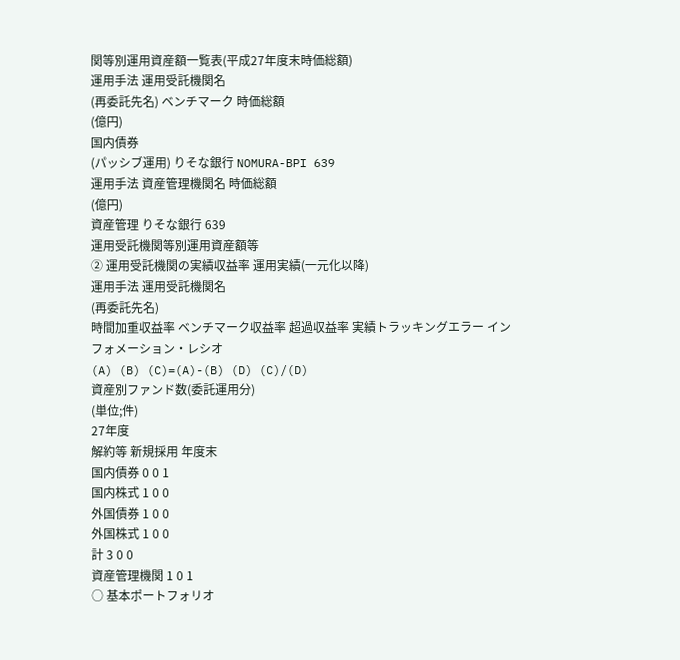関等別運用資産額一覧表(平成27年度末時価総額)
運用手法 運用受託機関名
(再委託先名) ベンチマーク 時価総額
(億円)
国内債券
(パッシブ運用) りそな銀行 NOMURA-BPI 639
運用手法 資産管理機関名 時価総額
(億円)
資産管理 りそな銀行 639
運用受託機関等別運用資産額等
② 運用受託機関の実績収益率 運用実績(一元化以降)
運用手法 運用受託機関名
(再委託先名)
時間加重収益率 ベンチマーク収益率 超過収益率 実績トラッキングエラー インフォメーション・レシオ
(A) (B) (C)=(A)-(B) (D) (C)/(D)
資産別ファンド数(委託運用分)
(単位;件)
27年度
解約等 新規採用 年度末
国内債券 0 0 1
国内株式 1 0 0
外国債券 1 0 0
外国株式 1 0 0
計 3 0 0
資産管理機関 1 0 1
○ 基本ポートフォリオ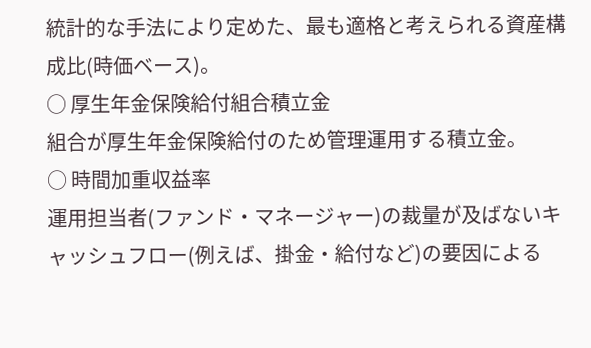統計的な手法により定めた、最も適格と考えられる資産構成比(時価ベース)。
○ 厚生年金保険給付組合積立金
組合が厚生年金保険給付のため管理運用する積立金。
○ 時間加重収益率
運用担当者(ファンド・マネージャー)の裁量が及ばないキャッシュフロー(例えば、掛金・給付など)の要因による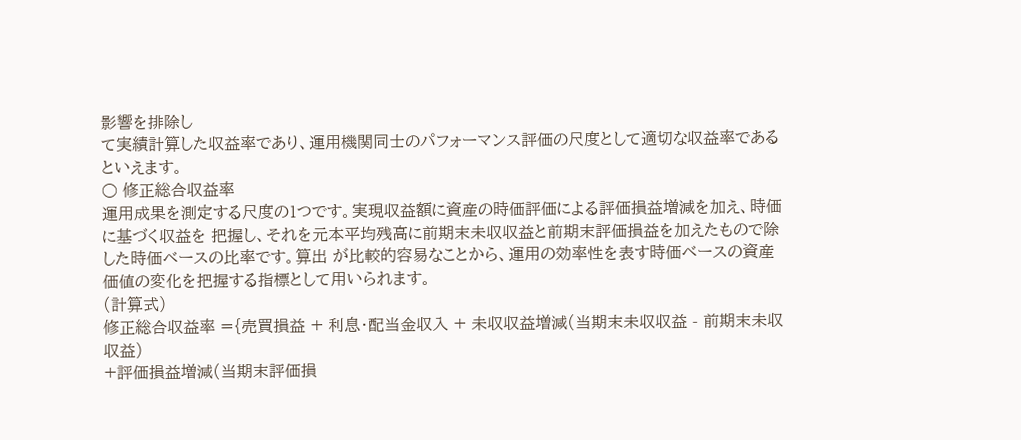影響を排除し
て実績計算した収益率であり、運用機関同士のパフォーマンス評価の尺度として適切な収益率であるといえます。
○ 修正総合収益率
運用成果を測定する尺度の1つです。実現収益額に資産の時価評価による評価損益増減を加え、時価に基づく収益を 把握し、それを元本平均残高に前期末未収収益と前期末評価損益を加えたもので除した時価ベースの比率です。算出 が比較的容易なことから、運用の効率性を表す時価ベースの資産価値の変化を把握する指標として用いられます。
(計算式)
修正総合収益率 ={売買損益 + 利息・配当金収入 + 未収収益増減(当期末未収収益 - 前期末未収収益)
+評価損益増減(当期末評価損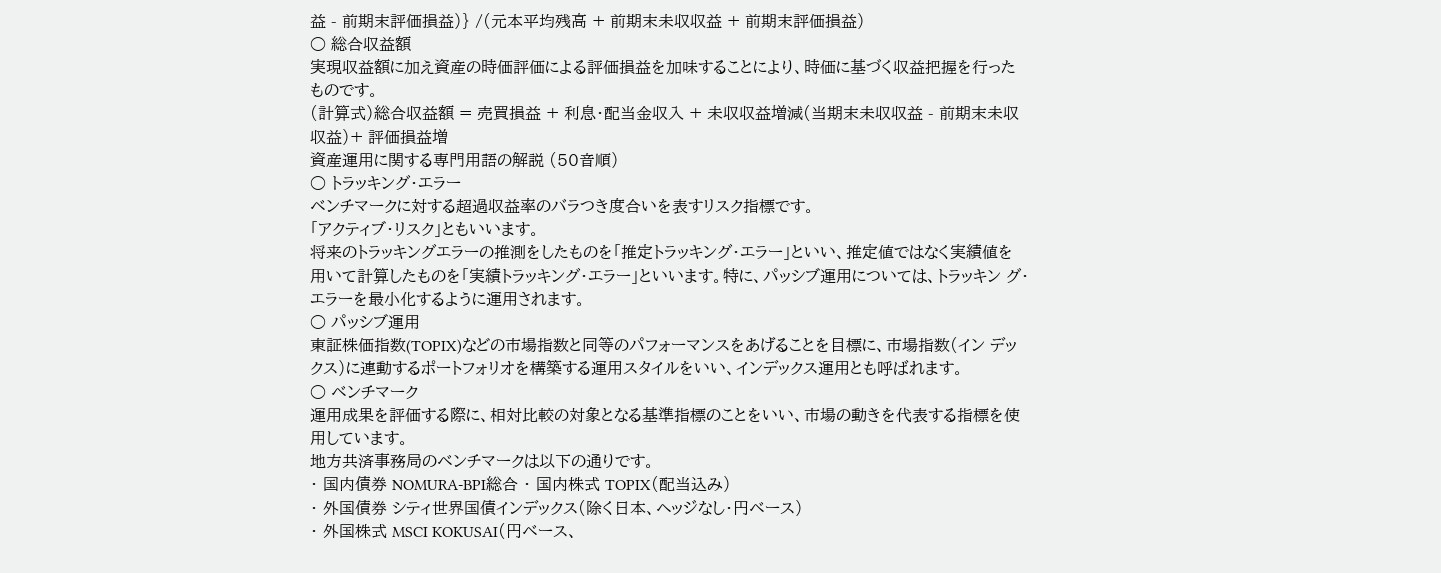益 - 前期末評価損益)} /(元本平均残高 + 前期末未収収益 + 前期末評価損益)
○ 総合収益額
実現収益額に加え資産の時価評価による評価損益を加味することにより、時価に基づく収益把握を行ったものです。
(計算式)総合収益額 = 売買損益 + 利息・配当金収入 + 未収収益増減(当期末未収収益 - 前期末未収収益)+ 評価損益増
資産運用に関する専門用語の解説 (50音順)
○ トラッキング・エラー
ベンチマークに対する超過収益率のバラつき度合いを表すリスク指標です。
「アクティブ・リスク」ともいいます。
将来のトラッキングエラーの推測をしたものを「推定トラッキング・エラー」といい、推定値ではなく実績値を 用いて計算したものを「実績トラッキング・エラー」といいます。特に、パッシブ運用については、トラッキン グ・エラーを最小化するように運用されます。
○ パッシブ運用
東証株価指数(TOPIX)などの市場指数と同等のパフォーマンスをあげることを目標に、市場指数(イン デックス)に連動するポートフォリオを構築する運用スタイルをいい、インデックス運用とも呼ばれます。
○ ベンチマーク
運用成果を評価する際に、相対比較の対象となる基準指標のことをいい、市場の動きを代表する指標を使用しています。
地方共済事務局のベンチマークは以下の通りです。
・ 国内債券 NOMURA-BPI総合 ・ 国内株式 TOPIX(配当込み)
・ 外国債券 シティ世界国債インデックス(除く日本、ヘッジなし・円ベース)
・ 外国株式 MSCI KOKUSAI(円ベース、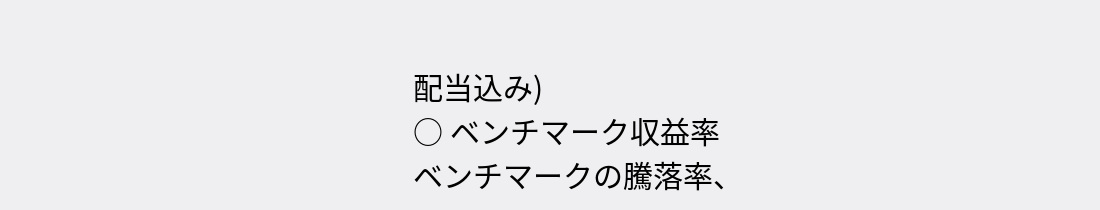配当込み)
○ ベンチマーク収益率
ベンチマークの騰落率、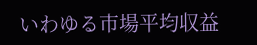いわゆる市場平均収益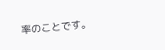率のことです。